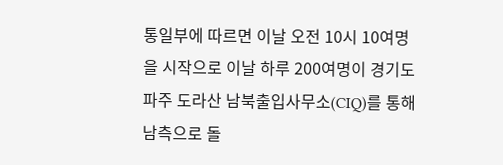통일부에 따르면 이날 오전 10시 10여명을 시작으로 이날 하루 200여명이 경기도 파주 도라산 남북출입사무소(CIQ)를 통해 남측으로 돌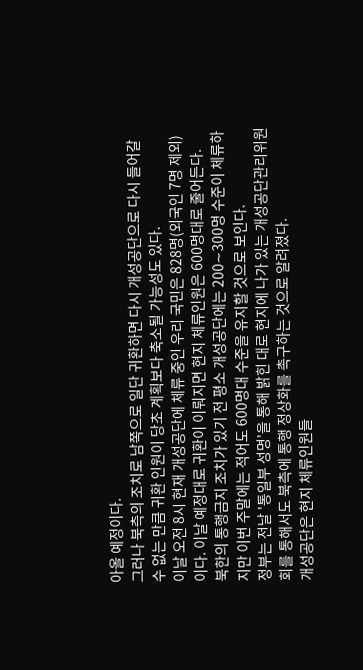아올 예정이다.
그러나 북측의 조치로 남쪽으로 일단 귀환하면 다시 개성공단으로 다시 들어갈 수 없는 만큼 귀환 인원이 당초 계획보다 축소될 가능성도 있다.
이날 오전 8시 현재 개성공단에 체류 중인 우리 국민은 828명(외국인 7명 제외)이다. 이날 예정대로 귀환이 이뤄지면 현지 체류인원은 600명대로 줄어든다.
북한의 통행금지 조치가 있기 전 평소 개성공단에는 200∼300명 수준이 체류하지만 이번 주말에는 적어도 600명대 수준을 유지할 것으로 보인다.
정부는 전날 '통일부 성명'을 통해 밝힌 대로 현지에 나가 있는 개성공단관리위원회를 통해서도 북측에 통행 정상화를 촉구하는 것으로 알려졌다.
개성공단은 현지 체류인원들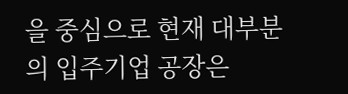을 중심으로 현재 대부분의 입주기업 공장은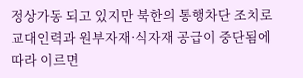정상가동 되고 있지만 북한의 통행차단 조치로 교대인력과 원부자재·식자재 공급이 중단됨에 따라 이르면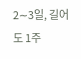2∼3일, 길어도 1주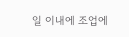일 이내에 조업에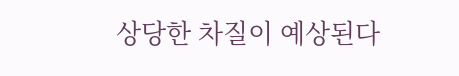상당한 차질이 예상된다